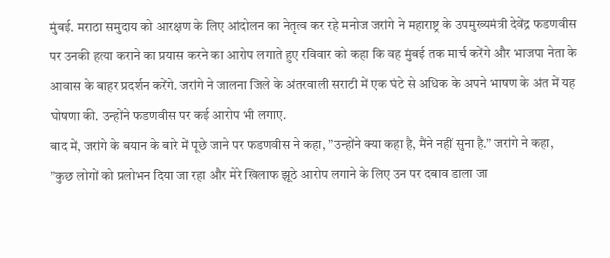मुंबई. मराठा समुदाय को आरक्षण के लिए आंदोलन का नेतृत्व कर रहे मनोज जरांगे ने महाराष्ट्र के उपमुख्यमंत्री देवेंद्र फडणवीस पर उनकी हत्या कराने का प्रयास करने का आरोप लगाते हुए रविवार को कहा कि वह मुंबई तक मार्च करेंगे और भाजपा नेता के आवास के बाहर प्रदर्शन करेंगे. जरांगे ने जालना जिले के अंतरवाली सराटी में एक घंटे से अधिक के अपने भाषण के अंत में यह घोषणा की. उन्होंने फडणवीस पर कई आरोप भी लगाए.
बाद में, जरांगे के बयान के बारे में पूछे जाने पर फडणवीस ने कहा, ”उन्होंने क्या कहा है, मैंने नहीं सुना है.” जरांगे ने कहा, ”कुछ लोगों को प्रलोभन दिया जा रहा और मेरे खिलाफ झूठे आरोप लगाने के लिए उन पर दबाव डाला जा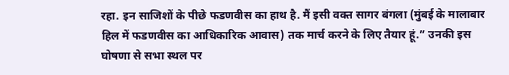रहा. इन साजिशों के पीछे फडणवीस का हाथ है. मैं इसी वक्त सागर बंगला (मुंबई के मालाबार हिल में फडणवीस का आधिकारिक आवास) तक मार्च करने के लिए तैयार हूं.” उनकी इस घोषणा से सभा स्थल पर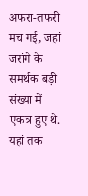अफरा-तफरी मच गई, जहां जरांगे के समर्थक बड़ी संख्या में एकत्र हुए थे. यहां तक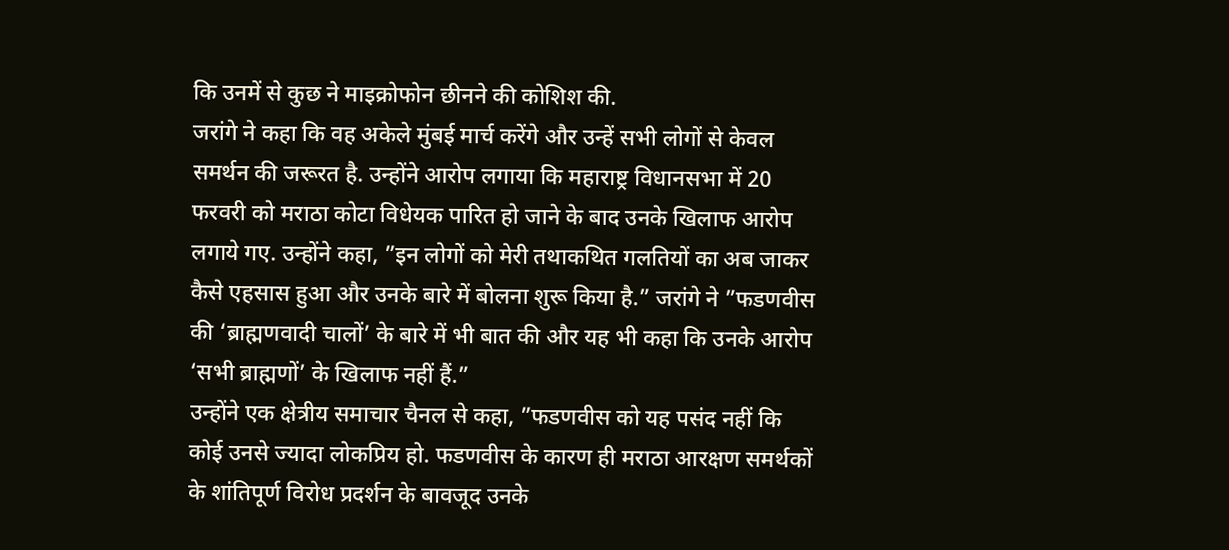कि उनमें से कुछ ने माइक्रोफोन छीनने की कोशिश की.
जरांगे ने कहा कि वह अकेले मुंबई मार्च करेंगे और उन्हें सभी लोगों से केवल समर्थन की जरूरत है. उन्होंने आरोप लगाया कि महाराष्ट्र विधानसभा में 20 फरवरी को मराठा कोटा विधेयक पारित हो जाने के बाद उनके खिलाफ आरोप लगाये गए. उन्होंने कहा, ”इन लोगों को मेरी तथाकथित गलतियों का अब जाकर कैसे एहसास हुआ और उनके बारे में बोलना शुरू किया है.” जरांगे ने ”फडणवीस की ‘ब्राह्मणवादी चालों’ के बारे में भी बात की और यह भी कहा कि उनके आरोप ‘सभी ब्राह्मणों’ के खिलाफ नहीं हैं.”
उन्होंने एक क्षेत्रीय समाचार चैनल से कहा, ”फडणवीस को यह पसंद नहीं कि कोई उनसे ज्यादा लोकप्रिय हो. फडणवीस के कारण ही मराठा आरक्षण समर्थकों के शांतिपूर्ण विरोध प्रदर्शन के बावजूद उनके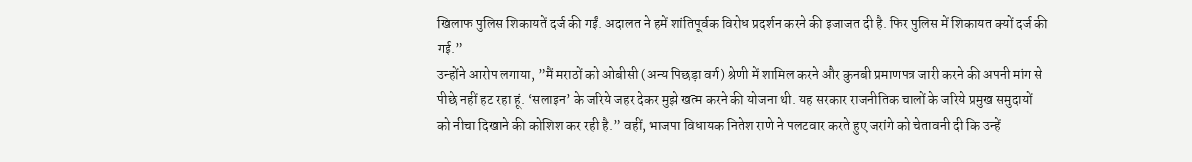खिलाफ पुलिस शिकायतें दर्ज की गईं. अदालत ने हमें शांतिपूर्वक विरोध प्रदर्शन करने की इजाजत दी है. फिर पुलिस में शिकायत क्यों दर्ज की गई.”
उन्होंने आरोप लगाया, ”मैं मराठों को ओबीसी (अन्य पिछड़ा वर्ग) श्रेणी में शामिल करने और कुनबी प्रमाणपत्र जारी करने की अपनी मांग से पीछे नहीं हट रहा हूं. ‘सलाइन’ के जरिये जहर देकर मुझे खत्म करने की योजना थी. यह सरकार राजनीतिक चालों के जरिये प्रमुख समुदायों को नीचा दिखाने की कोशिश कर रही है.” वहीं, भाजपा विधायक नितेश राणे ने पलटवार करते हुए जरांगे को चेतावनी दी कि उन्हें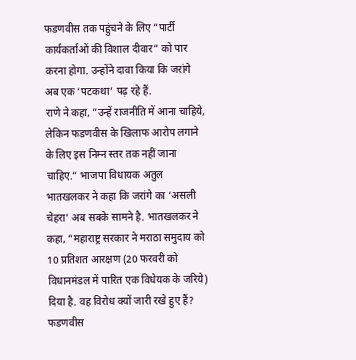फडणवीस तक पहुंचने के लिए ”पार्टी कार्यकर्ताओं की विशाल दीवार” को पार करना होगा. उन्होंने दावा किया कि जरांगे अब एक ‘पटकथा’ पढ़ रहे हैं.
राणे ने कहा, ”उन्हें राजनीति में आना चाहिये, लेकिन फडणवीस के खिलाफ आरोप लगाने के लिए इस निम्न स्तर तक नहीं जाना चाहिए.” भाजपा विधायक अतुल भातखलकर ने कहा कि जरांगे का ‘असली चेहरा’ अब सबके सामने है. भातखलकर ने कहा, ”महाराष्ट्र सरकार ने मराठा समुदाय को 10 प्रतिशत आरक्षण (20 फरवरी को विधानमंडल में पारित एक विधेयक के जरिये) दिया है. वह विरोध क्यों जारी रखे हुए हैं? फडणवीस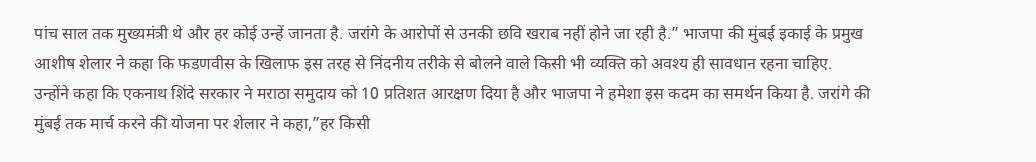पांच साल तक मुख्यमंत्री थे और हर कोई उन्हें जानता है. जरांगे के आरोपों से उनकी छवि खराब नहीं होने जा रही है.” भाजपा की मुंबई इकाई के प्रमुख आशीष शेलार ने कहा कि फडणवीस के खिलाफ इस तरह से निंदनीय तरीके से बोलने वाले किसी भी व्यक्ति को अवश्य ही सावधान रहना चाहिए.
उन्होंने कहा कि एकनाथ शिंदे सरकार ने मराठा समुदाय को 10 प्रतिशत आरक्षण दिया है और भाजपा ने हमेशा इस कदम का समर्थन किया है. जरांगे की मुंबई तक मार्च करने की योजना पर शेलार ने कहा,”हर किसी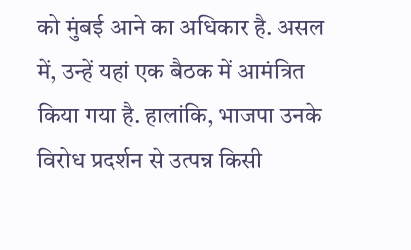को मुंबई आने का अधिकार है. असल में, उन्हें यहां एक बैठक में आमंत्रित किया गया है. हालांकि, भाजपा उनके विरोध प्रदर्शन से उत्पन्न किसी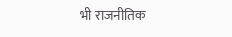भी राजनीतिक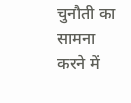चुनौती का सामना करने में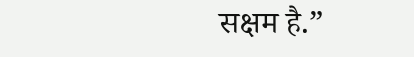सक्षम है.”